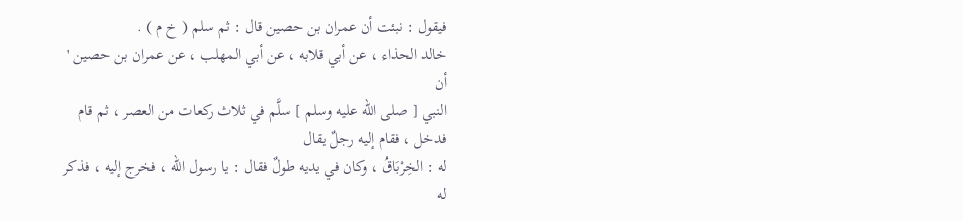فيقول : نبئت أن عمران بن حصين قال : ثم سلم ( خ م ) .
خالد الحذاء ، عن أبي قلابه ، عن أبي المهلب ، عن عمران بن حصين ' أن
النبي [ صلى الله عليه وسلم ] سلَّم في ثلاث ركعات من العصر ، ثم قام فدخل ، فقام إليه رجلٌ يقال
له : الخِرْبَاقُ ، وكان في يديه طولٌ فقال : يا رسول الله ، فخرج إليه ، فذكر له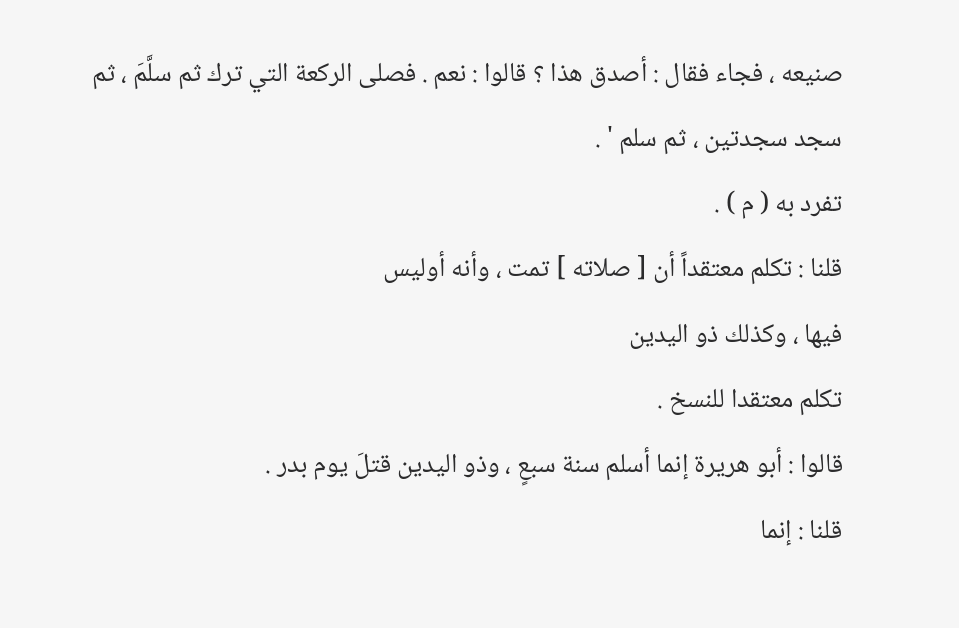صنيعه ، فجاء فقال : أصدق هذا ؟ قالوا : نعم . فصلى الركعة التي ترك ثم سلَّمَ ، ثم
سجد سجدتين ، ثم سلم ' .
تفرد به ( م ) .
قلنا : تكلم معتقداً أن [ صلاته ] تمت ، وأنه أوليس
فيها ، وكذلك ذو اليدين
تكلم معتقدا للنسخ .
قالوا : أبو هريرة إنما أسلم سنة سبعٍ ، وذو اليدين قتلَ يوم بدر .
قلنا : إنما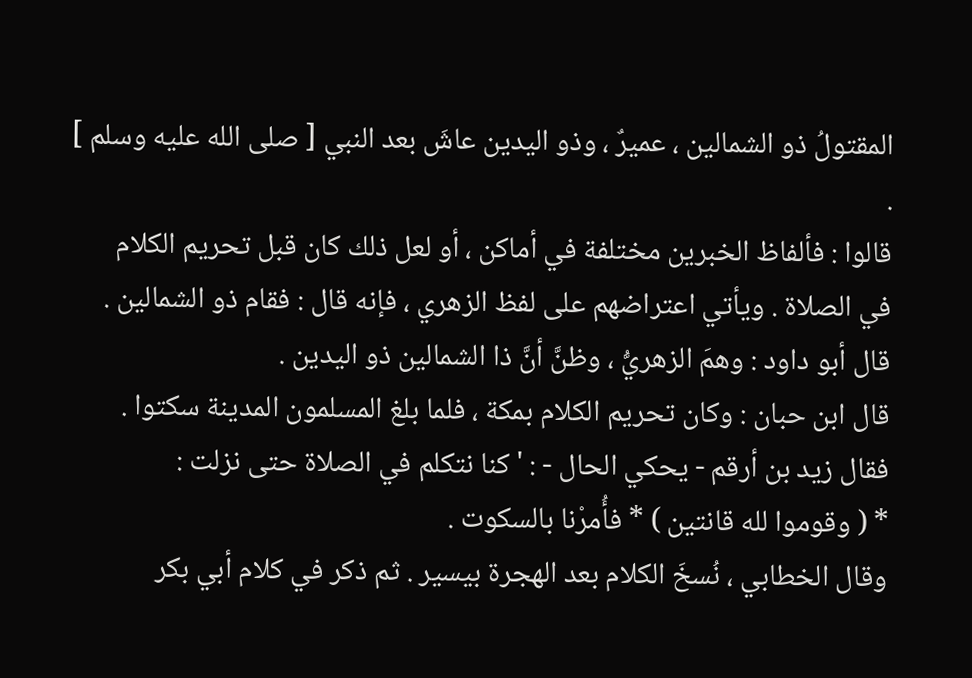المقتولُ ذو الشمالين ، عميرٌ ، وذو اليدين عاشَ بعد النبي [ صلى الله عليه وسلم ] .
قالوا : فألفاظ الخبرين مختلفة في أماكن ، أو لعل ذلك كان قبل تحريم الكلام
في الصلاة . ويأتي اعتراضهم على لفظ الزهري ، فإنه قال : فقام ذو الشمالين .
قال أبو داود : وهمَ الزهريُّ ، وظنَّ أنَّ ذا الشمالين ذو اليدين .
قال ابن حبان : وكان تحريم الكلام بمكة ، فلما بلغ المسلمون المدينة سكتوا .
فقال زيد بن أرقم - يحكي الحال - : ' كنا نتكلم في الصلاة حتى نزلت :
* ( وقوموا لله قانتين ) * فأُمرْنا بالسكوت .
وقال الخطابي ، نُسخَ الكلام بعد الهجرة بيسير . ثم ذكر في كلام أبي بكر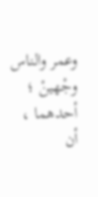وعمر والناس وجْهينْ ؛ أحدهما ، أن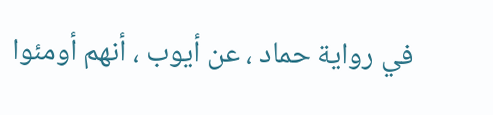في رواية حماد ، عن أيوب ، أنهم أومئوا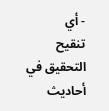- أي
تنقيح التحقيق في أحاديث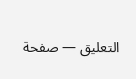التعليق — صفحة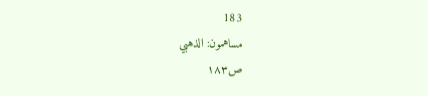183
مساهمون: الذهبي
ص١٨٣